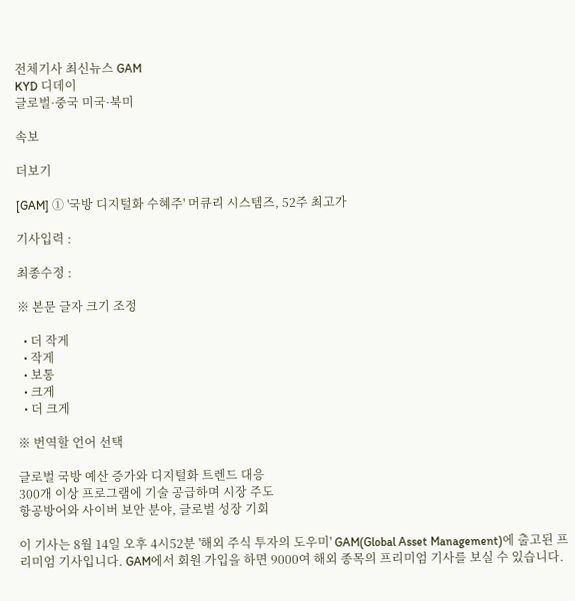전체기사 최신뉴스 GAM
KYD 디데이
글로벌·중국 미국·북미

속보

더보기

[GAM] ① '국방 디지털화 수혜주' 머큐리 시스템즈, 52주 최고가

기사입력 :

최종수정 :

※ 본문 글자 크기 조정

  • 더 작게
  • 작게
  • 보통
  • 크게
  • 더 크게

※ 번역할 언어 선택

글로벌 국방 예산 증가와 디지털화 트렌드 대응
300개 이상 프로그램에 기술 공급하며 시장 주도
항공방어와 사이버 보안 분야, 글로벌 성장 기회

이 기사는 8월 14일 오후 4시52분 '해외 주식 투자의 도우미' GAM(Global Asset Management)에 출고된 프리미엄 기사입니다. GAM에서 회원 가입을 하면 9000여 해외 종목의 프리미엄 기사를 보실 수 있습니다.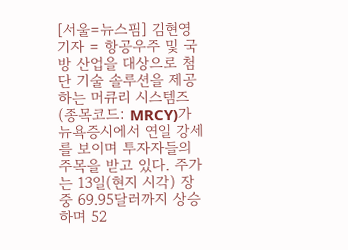[서울=뉴스핌] 김현영 기자 = 항공우주 및 국방 산업을 대상으로 첨단 기술 솔루션을 제공하는 머큐리 시스템즈(종목코드: MRCY)가 뉴욕증시에서 연일 강세를 보이며 투자자들의 주목을 받고 있다. 주가는 13일(현지 시각) 장중 69.95달러까지 상승하며 52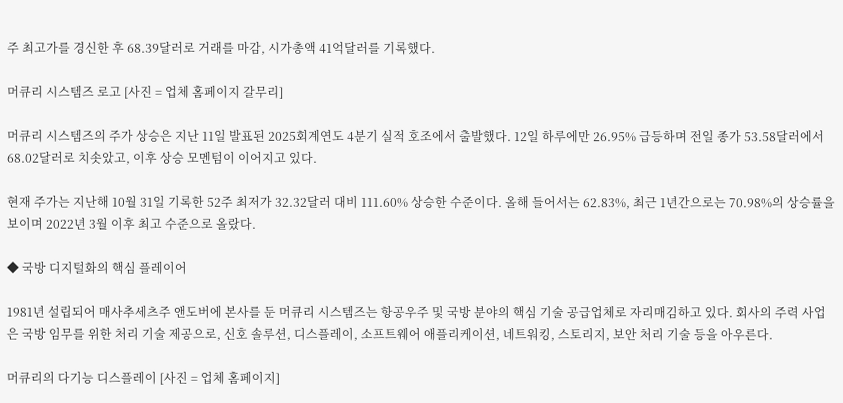주 최고가를 경신한 후 68.39달러로 거래를 마감, 시가총액 41억달러를 기록했다.

머큐리 시스템즈 로고 [사진 = 업체 홈페이지 갈무리]

머큐리 시스템즈의 주가 상승은 지난 11일 발표된 2025회계연도 4분기 실적 호조에서 출발했다. 12일 하루에만 26.95% 급등하며 전일 종가 53.58달러에서 68.02달러로 치솟았고, 이후 상승 모멘텀이 이어지고 있다.

현재 주가는 지난해 10월 31일 기록한 52주 최저가 32.32달러 대비 111.60% 상승한 수준이다. 올해 들어서는 62.83%, 최근 1년간으로는 70.98%의 상승률을 보이며 2022년 3월 이후 최고 수준으로 올랐다.

◆ 국방 디지털화의 핵심 플레이어

1981년 설립되어 매사추세츠주 앤도버에 본사를 둔 머큐리 시스템즈는 항공우주 및 국방 분야의 핵심 기술 공급업체로 자리매김하고 있다. 회사의 주력 사업은 국방 임무를 위한 처리 기술 제공으로, 신호 솔루션, 디스플레이, 소프트웨어 애플리케이션, 네트워킹, 스토리지, 보안 처리 기술 등을 아우른다.

머큐리의 다기능 디스플레이 [사진 = 업체 홈페이지]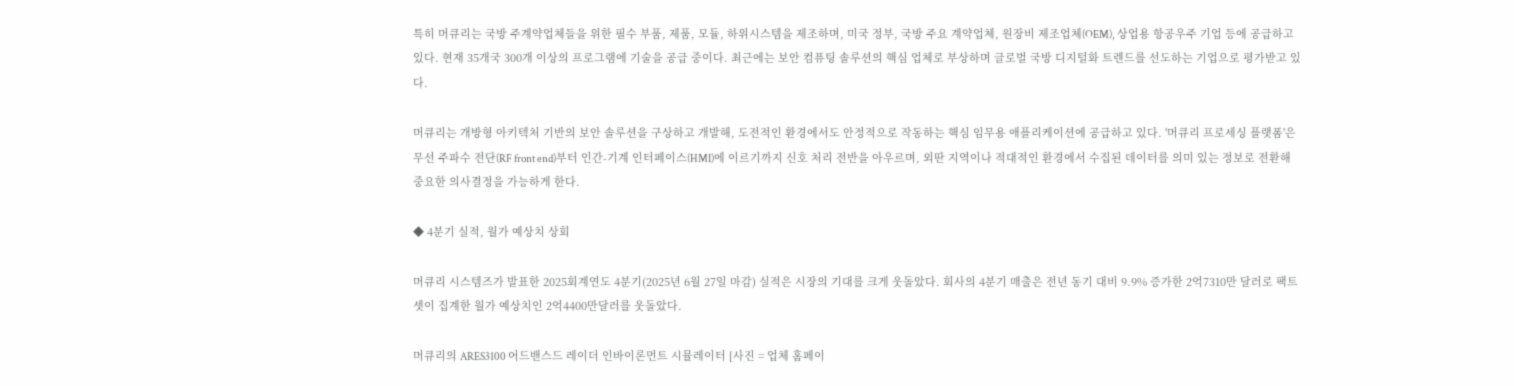특히 머큐리는 국방 주계약업체들을 위한 필수 부품, 제품, 모듈, 하위시스템을 제조하며, 미국 정부, 국방 주요 계약업체, 원장비 제조업체(OEM), 상업용 항공우주 기업 등에 공급하고 있다. 현재 35개국 300개 이상의 프로그램에 기술을 공급 중이다. 최근에는 보안 컴퓨팅 솔루션의 핵심 업체로 부상하며 글로벌 국방 디지털화 트렌드를 선도하는 기업으로 평가받고 있다.

머큐리는 개방형 아키텍처 기반의 보안 솔루션을 구상하고 개발해, 도전적인 환경에서도 안정적으로 작동하는 핵심 임무용 애플리케이션에 공급하고 있다. '머큐리 프로세싱 플랫폼'은 무선 주파수 전단(RF front end)부터 인간-기계 인터페이스(HMI)에 이르기까지 신호 처리 전반을 아우르며, 외딴 지역이나 적대적인 환경에서 수집된 데이터를 의미 있는 정보로 전환해 중요한 의사결정을 가능하게 한다.

◆ 4분기 실적, 월가 예상치 상회

머큐리 시스템즈가 발표한 2025회계연도 4분기(2025년 6월 27일 마감) 실적은 시장의 기대를 크게 웃돌았다. 회사의 4분기 매출은 전년 동기 대비 9.9% 증가한 2억7310만 달러로 팩트셋이 집계한 월가 예상치인 2억4400만달러를 웃돌았다.

머큐리의 ARES3100 어드밴스드 레이더 인바이론먼트 시뮬레이터 [사진 = 업체 홈페이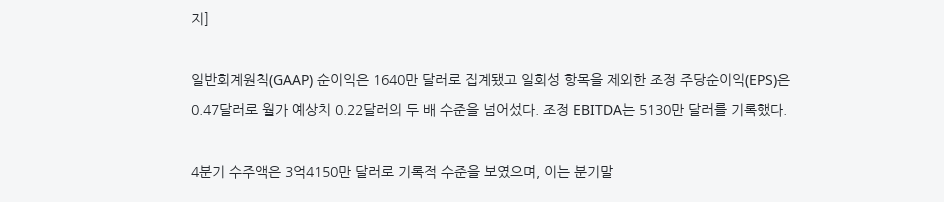지]

일반회계원칙(GAAP) 순이익은 1640만 달러로 집계됐고 일회성 항목을 제외한 조정 주당순이익(EPS)은 0.47달러로 월가 예상치 0.22달러의 두 배 수준을 넘어섰다. 조정 EBITDA는 5130만 달러를 기록했다.

4분기 수주액은 3억4150만 달러로 기록적 수준을 보였으며, 이는 분기말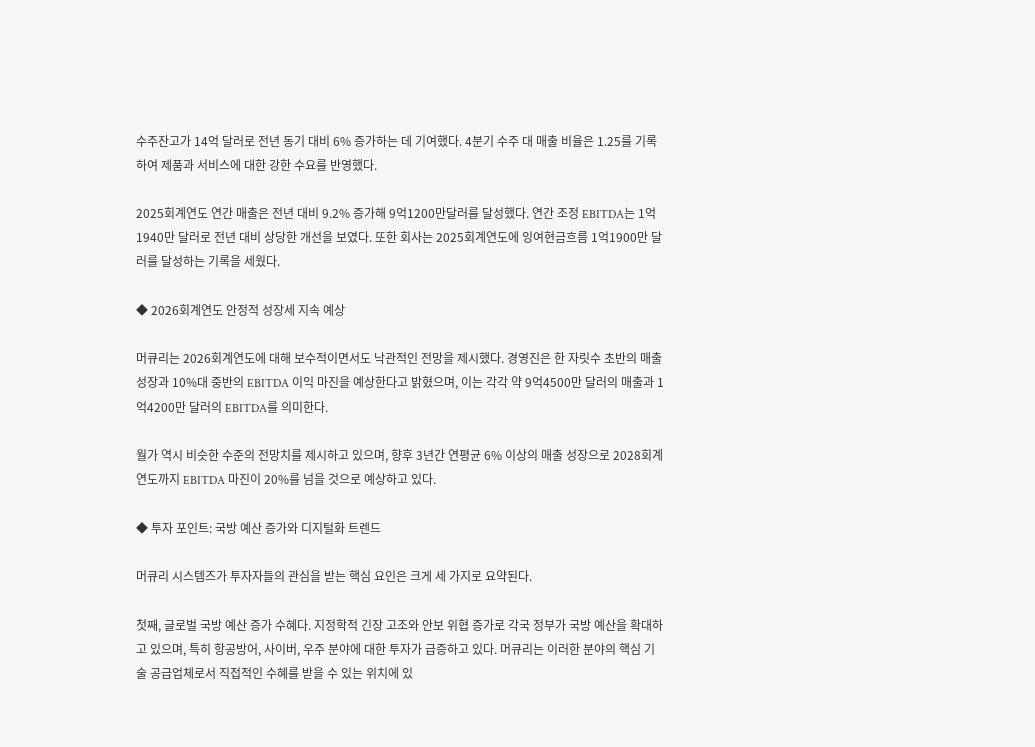수주잔고가 14억 달러로 전년 동기 대비 6% 증가하는 데 기여했다. 4분기 수주 대 매출 비율은 1.25를 기록하여 제품과 서비스에 대한 강한 수요를 반영했다.

2025회계연도 연간 매출은 전년 대비 9.2% 증가해 9억1200만달러를 달성했다. 연간 조정 EBITDA는 1억1940만 달러로 전년 대비 상당한 개선을 보였다. 또한 회사는 2025회계연도에 잉여현금흐름 1억1900만 달러를 달성하는 기록을 세웠다.

◆ 2026회계연도 안정적 성장세 지속 예상

머큐리는 2026회계연도에 대해 보수적이면서도 낙관적인 전망을 제시했다. 경영진은 한 자릿수 초반의 매출 성장과 10%대 중반의 EBITDA 이익 마진을 예상한다고 밝혔으며, 이는 각각 약 9억4500만 달러의 매출과 1억4200만 달러의 EBITDA를 의미한다.

월가 역시 비슷한 수준의 전망치를 제시하고 있으며, 향후 3년간 연평균 6% 이상의 매출 성장으로 2028회계연도까지 EBITDA 마진이 20%를 넘을 것으로 예상하고 있다.

◆ 투자 포인트: 국방 예산 증가와 디지털화 트렌드

머큐리 시스템즈가 투자자들의 관심을 받는 핵심 요인은 크게 세 가지로 요약된다.

첫째, 글로벌 국방 예산 증가 수혜다. 지정학적 긴장 고조와 안보 위협 증가로 각국 정부가 국방 예산을 확대하고 있으며, 특히 항공방어, 사이버, 우주 분야에 대한 투자가 급증하고 있다. 머큐리는 이러한 분야의 핵심 기술 공급업체로서 직접적인 수혜를 받을 수 있는 위치에 있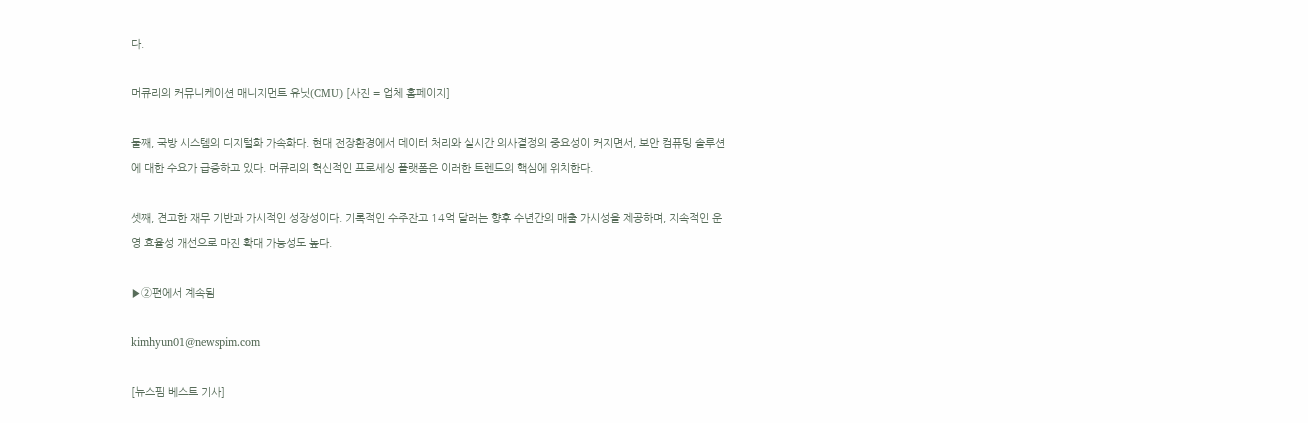다.

머큐리의 커뮤니케이션 매니지먼트 유닛(CMU) [사진 = 업체 홈페이지]

둘째, 국방 시스템의 디지털화 가속화다. 현대 전장환경에서 데이터 처리와 실시간 의사결정의 중요성이 커지면서, 보안 컴퓨팅 솔루션에 대한 수요가 급증하고 있다. 머큐리의 혁신적인 프로세싱 플랫폼은 이러한 트렌드의 핵심에 위치한다.

셋째, 견고한 재무 기반과 가시적인 성장성이다. 기록적인 수주잔고 14억 달러는 향후 수년간의 매출 가시성을 제공하며, 지속적인 운영 효율성 개선으로 마진 확대 가능성도 높다.

▶②편에서 계속됨

kimhyun01@newspim.com

[뉴스핌 베스트 기사]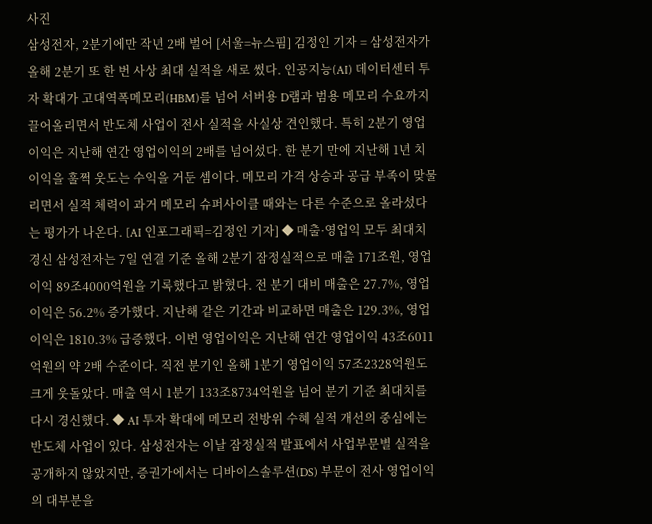사진
삼성전자, 2분기에만 작년 2배 벌어 [서울=뉴스핌] 김정인 기자 = 삼성전자가 올해 2분기 또 한 번 사상 최대 실적을 새로 썼다. 인공지능(AI) 데이터센터 투자 확대가 고대역폭메모리(HBM)를 넘어 서버용 D램과 범용 메모리 수요까지 끌어올리면서 반도체 사업이 전사 실적을 사실상 견인했다. 특히 2분기 영업이익은 지난해 연간 영업이익의 2배를 넘어섰다. 한 분기 만에 지난해 1년 치 이익을 훌쩍 웃도는 수익을 거둔 셈이다. 메모리 가격 상승과 공급 부족이 맞물리면서 실적 체력이 과거 메모리 슈퍼사이클 때와는 다른 수준으로 올라섰다는 평가가 나온다. [AI 인포그래픽=김정인 기자] ◆ 매출·영업익 모두 최대치 경신 삼성전자는 7일 연결 기준 올해 2분기 잠정실적으로 매출 171조원, 영업이익 89조4000억원을 기록했다고 밝혔다. 전 분기 대비 매출은 27.7%, 영업이익은 56.2% 증가했다. 지난해 같은 기간과 비교하면 매출은 129.3%, 영업이익은 1810.3% 급증했다. 이번 영업이익은 지난해 연간 영업이익 43조6011억원의 약 2배 수준이다. 직전 분기인 올해 1분기 영업이익 57조2328억원도 크게 웃돌았다. 매출 역시 1분기 133조8734억원을 넘어 분기 기준 최대치를 다시 경신했다. ◆ AI 투자 확대에 메모리 전방위 수혜 실적 개선의 중심에는 반도체 사업이 있다. 삼성전자는 이날 잠정실적 발표에서 사업부문별 실적을 공개하지 않았지만, 증권가에서는 디바이스솔루션(DS) 부문이 전사 영업이익의 대부분을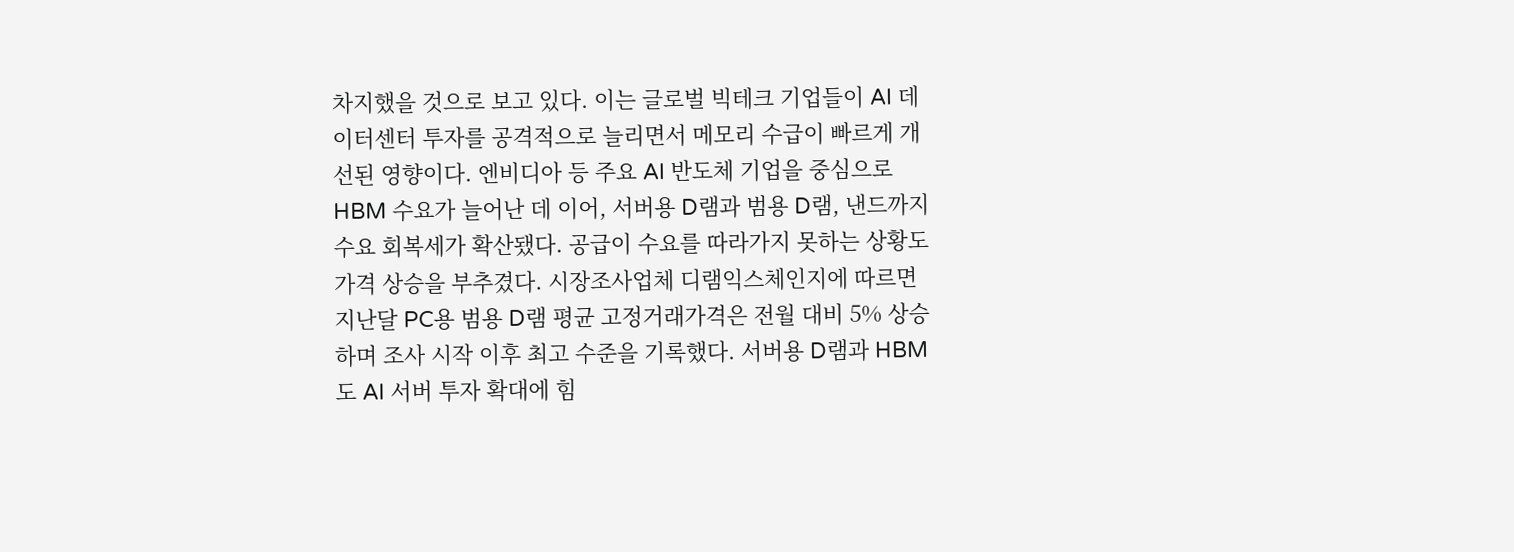차지했을 것으로 보고 있다. 이는 글로벌 빅테크 기업들이 AI 데이터센터 투자를 공격적으로 늘리면서 메모리 수급이 빠르게 개선된 영향이다. 엔비디아 등 주요 AI 반도체 기업을 중심으로 HBM 수요가 늘어난 데 이어, 서버용 D램과 범용 D램, 낸드까지 수요 회복세가 확산됐다. 공급이 수요를 따라가지 못하는 상황도 가격 상승을 부추겼다. 시장조사업체 디램익스체인지에 따르면 지난달 PC용 범용 D램 평균 고정거래가격은 전월 대비 5% 상승하며 조사 시작 이후 최고 수준을 기록했다. 서버용 D램과 HBM도 AI 서버 투자 확대에 힘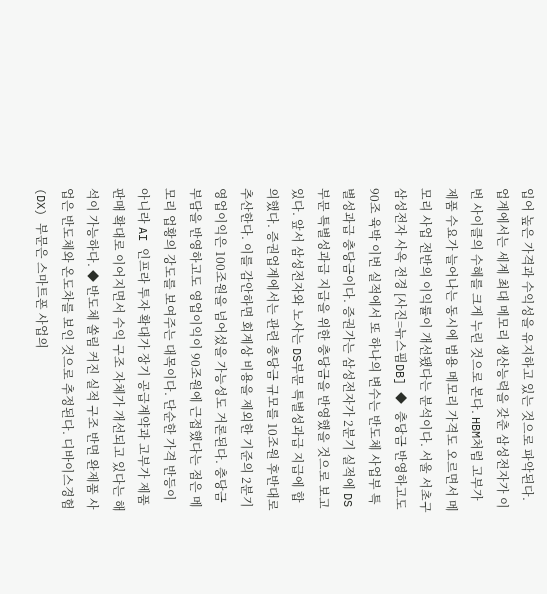입어 높은 가격과 수익성을 유지하고 있는 것으로 파악된다. 업계에서는 세계 최대 메모리 생산능력을 갖춘 삼성전자가 이번 사이클의 수혜를 크게 누린 것으로 본다. HBM처럼 고부가 제품 수요가 늘어나는 동시에 범용 메모리 가격도 오르면서 메모리 사업 전반의 이익률이 개선됐다는 분석이다. 서울 서초구 삼성전자 사옥 전경 [사진=뉴스핌DB] ◆ 충당금 반영하고도 90조 육박 이번 실적에서 또 하나의 변수는 반도체 사업부 특별성과급 충당금이다. 증권가는 삼성전자가 2분기 실적에 DS부문 특별성과급 지급을 위한 충당금을 반영했을 것으로 보고 있다. 앞서 삼성전자와 노사는 DS부문 특별성과급 지급에 합의했다. 증권업계에서는 관련 충당금 규모를 10조원 후반대로 추산한다. 이를 감안하면 회계상 비용을 제외한 기준의 2분기 영업이익은 100조원을 넘어섰을 가능성도 거론된다. 충당금 부담을 반영하고도 영업이익이 90조원에 근접했다는 점은 메모리 업황의 강도를 보여주는 대목이다. 단순한 가격 반등이 아니라 AI 인프라 투자 확대가 장기 공급계약과 고부가 제품 판매 확대로 이어지면서 수익 구조 자체가 개선되고 있다는 해석이 가능하다. ◆ 반도체 쏠림 커진 실적 구조 반면 완제품 사업은 반도체와 온도차를 보인 것으로 추정된다. 디바이스경험(DX) 부문은 스마트폰 사업의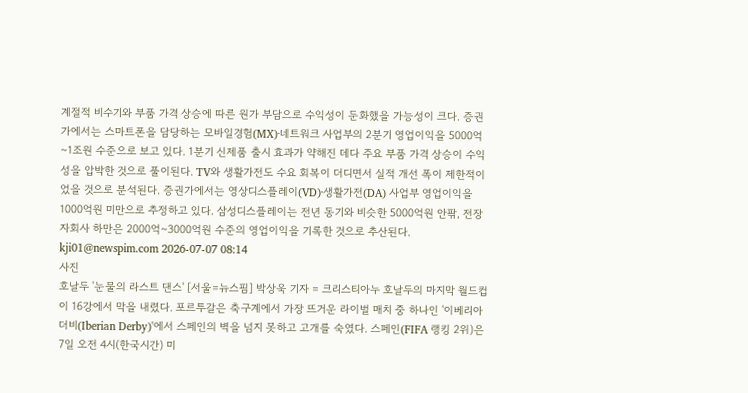계절적 비수기와 부품 가격 상승에 따른 원가 부담으로 수익성이 둔화했을 가능성이 크다. 증권가에서는 스마트폰을 담당하는 모바일경험(MX)·네트워크 사업부의 2분기 영업이익을 5000억~1조원 수준으로 보고 있다. 1분기 신제품 출시 효과가 약해진 데다 주요 부품 가격 상승이 수익성을 압박한 것으로 풀이된다. TV와 생활가전도 수요 회복이 더디면서 실적 개선 폭이 제한적이었을 것으로 분석된다. 증권가에서는 영상디스플레이(VD)·생활가전(DA) 사업부 영업이익을 1000억원 미만으로 추정하고 있다. 삼성디스플레이는 전년 동기와 비슷한 5000억원 안팎, 전장 자회사 하만은 2000억~3000억원 수준의 영업이익을 기록한 것으로 추산된다. kji01@newspim.com 2026-07-07 08:14
사진
호날두 '눈물의 라스트 댄스' [서울=뉴스핌] 박상욱 기자 = 크리스티아누 호날두의 마지막 월드컵이 16강에서 막을 내렸다. 포르투갈은 축구계에서 가장 뜨거운 라이벌 매치 중 하나인 '이베리아 더비(Iberian Derby)'에서 스페인의 벽을 넘지 못하고 고개를 숙였다. 스페인(FIFA 랭킹 2위)은 7일 오전 4시(한국시간) 미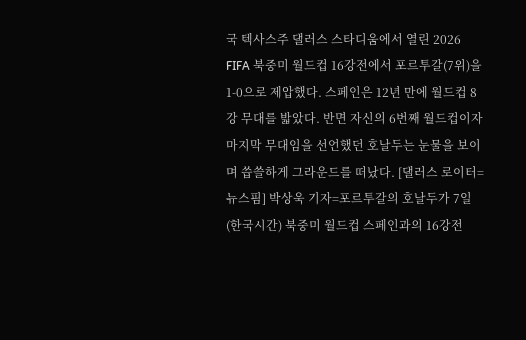국 텍사스주 댈러스 스타디움에서 열린 2026 FIFA 북중미 월드컵 16강전에서 포르투갈(7위)을 1-0으로 제압했다. 스페인은 12년 만에 월드컵 8강 무대를 밟았다. 반면 자신의 6번째 월드컵이자 마지막 무대임을 선언했던 호날두는 눈물을 보이며 씁쓸하게 그라운드를 떠났다. [댈러스 로이터=뉴스핌] 박상욱 기자=포르투갈의 호날두가 7일(한국시간) 북중미 월드컵 스페인과의 16강전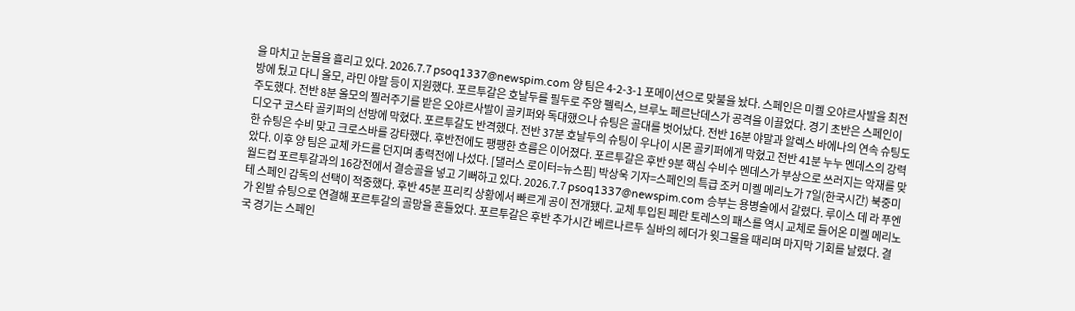을 마치고 눈물을 흘리고 있다. 2026.7.7 psoq1337@newspim.com 양 팀은 4-2-3-1 포메이션으로 맞불을 놨다. 스페인은 미켈 오야르사발을 최전방에 뒀고 다니 올모, 라민 야말 등이 지원했다. 포르투갈은 호날두를 필두로 주앙 펠릭스, 브루노 페르난데스가 공격을 이끌었다. 경기 초반은 스페인이 주도했다. 전반 8분 올모의 찔러주기를 받은 오야르사발이 골키퍼와 독대했으나 슈팅은 골대를 벗어났다. 전반 16분 야말과 알렉스 바에나의 연속 슈팅도 디오구 코스타 골키퍼의 선방에 막혔다. 포르투갈도 반격했다. 전반 37분 호날두의 슈팅이 우나이 시몬 골키퍼에게 막혔고 전반 41분 누누 멘데스의 강력한 슈팅은 수비 맞고 크로스바를 강타했다. 후반전에도 팽팽한 흐름은 이어졌다. 포르투갈은 후반 9분 핵심 수비수 멘데스가 부상으로 쓰러지는 악재를 맞았다. 이후 양 팀은 교체 카드를 던지며 총력전에 나섰다. [댈러스 로이터=뉴스핌] 박상욱 기자=스페인의 특급 조커 미켈 메리노가 7일(한국시간) 북중미 월드컵 포르투갈과의 16강전에서 결승골을 넣고 기뻐하고 있다. 2026.7.7 psoq1337@newspim.com 승부는 용병술에서 갈렸다. 루이스 데 라 푸엔테 스페인 감독의 선택이 적중했다. 후반 45분 프리킥 상황에서 빠르게 공이 전개됐다. 교체 투입된 페란 토레스의 패스를 역시 교체로 들어온 미켈 메리노가 왼발 슈팅으로 연결해 포르투갈의 골망을 흔들었다. 포르투갈은 후반 추가시간 베르나르두 실바의 헤더가 윗그물을 때리며 마지막 기회를 날렸다. 결국 경기는 스페인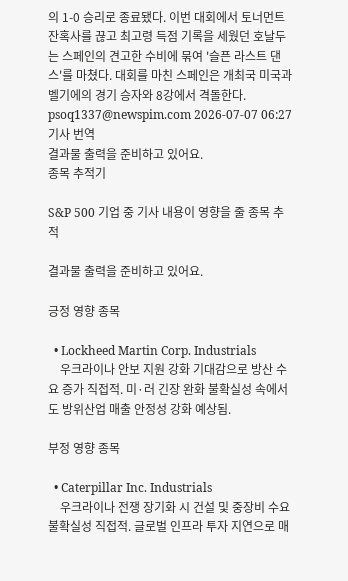의 1-0 승리로 종료됐다. 이번 대회에서 토너먼트 잔혹사를 끊고 최고령 득점 기록을 세웠던 호날두는 스페인의 견고한 수비에 묶여 '슬픈 라스트 댄스'를 마쳤다. 대회를 마친 스페인은 개최국 미국과 벨기에의 경기 승자와 8강에서 격돌한다. psoq1337@newspim.com 2026-07-07 06:27
기사 번역
결과물 출력을 준비하고 있어요.
종목 추적기

S&P 500 기업 중 기사 내용이 영향을 줄 종목 추적

결과물 출력을 준비하고 있어요.

긍정 영향 종목

  • Lockheed Martin Corp. Industrials
    우크라이나 안보 지원 강화 기대감으로 방산 수요 증가 직접적. 미·러 긴장 완화 불확실성 속에서도 방위산업 매출 안정성 강화 예상됨.

부정 영향 종목

  • Caterpillar Inc. Industrials
    우크라이나 전쟁 장기화 시 건설 및 중장비 수요 불확실성 직접적. 글로벌 인프라 투자 지연으로 매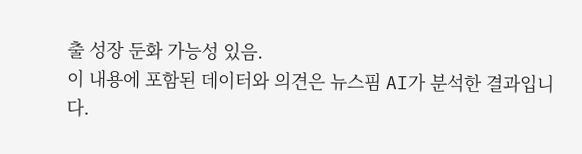출 성장 둔화 가능성 있음.
이 내용에 포함된 데이터와 의견은 뉴스핌 AI가 분석한 결과입니다.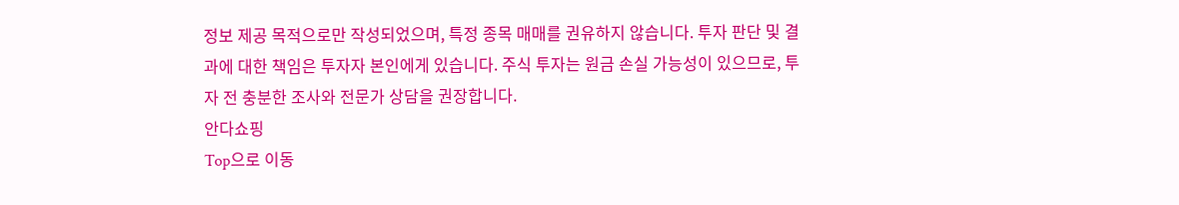정보 제공 목적으로만 작성되었으며, 특정 종목 매매를 권유하지 않습니다. 투자 판단 및 결과에 대한 책임은 투자자 본인에게 있습니다. 주식 투자는 원금 손실 가능성이 있으므로, 투자 전 충분한 조사와 전문가 상담을 권장합니다.
안다쇼핑
Top으로 이동